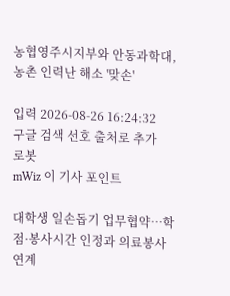농협영주시지부와 안동과학대, 농촌 인력난 해소 '맞손'

입력 2026-08-26 16:24:32
구글 검색 선호 출처로 추가
로봇
mWiz 이 기사 포인트

대학생 일손돕기 업무협약…학점·봉사시간 인정과 의료봉사 연계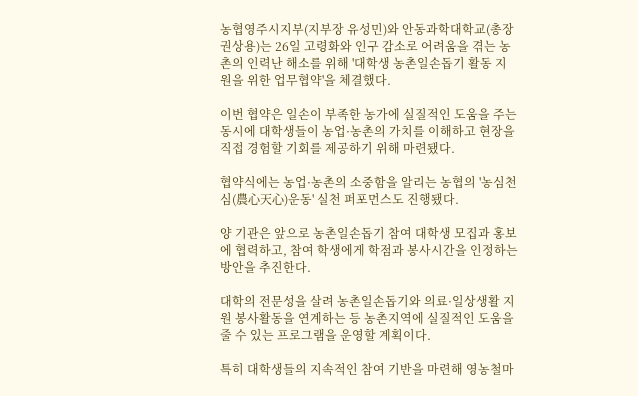농협영주시지부(지부장 유성민)와 안동과학대학교(총장 권상용)는 26일 고령화와 인구 감소로 어려움을 겪는 농촌의 인력난 해소를 위해 '대학생 농촌일손돕기 활동 지원을 위한 업무협약'을 체결했다.

이번 협약은 일손이 부족한 농가에 실질적인 도움을 주는 동시에 대학생들이 농업·농촌의 가치를 이해하고 현장을 직접 경험할 기회를 제공하기 위해 마련됐다.

협약식에는 농업·농촌의 소중함을 알리는 농협의 '농심천심(農心天心)운동' 실천 퍼포먼스도 진행됐다.

양 기관은 앞으로 농촌일손돕기 참여 대학생 모집과 홍보에 협력하고, 참여 학생에게 학점과 봉사시간을 인정하는 방안을 추진한다.

대학의 전문성을 살려 농촌일손돕기와 의료·일상생활 지원 봉사활동을 연계하는 등 농촌지역에 실질적인 도움을 줄 수 있는 프로그램을 운영할 계획이다.

특히 대학생들의 지속적인 참여 기반을 마련해 영농철마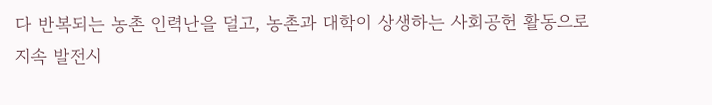다 반복되는 농촌 인력난을 덜고, 농촌과 대학이 상생하는 사회공헌 활동으로 지속 발전시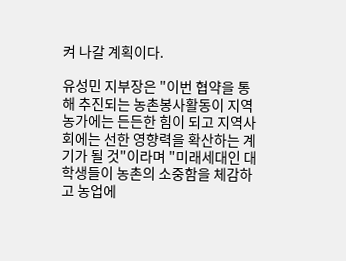켜 나갈 계획이다.

유성민 지부장은 "이번 협약을 통해 추진되는 농촌봉사활동이 지역 농가에는 든든한 힘이 되고 지역사회에는 선한 영향력을 확산하는 계기가 될 것"이라며 "미래세대인 대학생들이 농촌의 소중함을 체감하고 농업에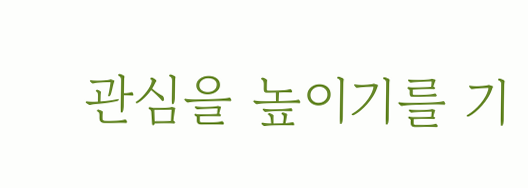관심을 높이기를 기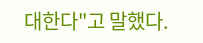대한다"고 말했다.